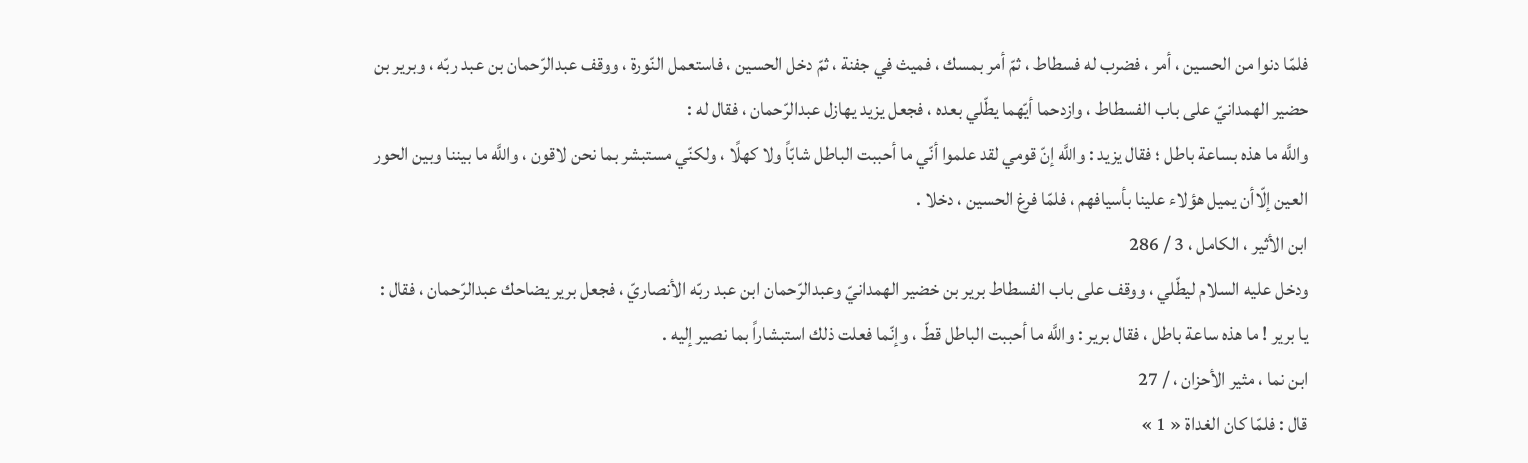فلمّا دنوا من الحسين ، أمر ، فضرب له فسطاط ، ثمّ أمر بمسك ، فميث في جفنة ، ثمّ دخل الحسين ، فاستعمل النّورة ، ووقف عبدالرّحمان بن عبد ربّه ، وبرير بن حضير الهمدانيّ على باب الفسطاط ، وازدحما أيّهما يطّلي بعده ، فجعل يزيد يهازل عبدالرّحمان ، فقال له :
واللَّه ما هذه بساعة باطل ؛ فقال يزيد : واللَّه إنّ قومي لقد علموا أنّي ما أحببت الباطل شابّاً ولا كهلًا ، ولكنّي مستبشر بما نحن لاقون ، واللَّه ما بيننا وبين الحور العين إلّاأن يميل هؤلاء علينا بأسيافهم ، فلمّا فرغ الحسين ، دخلا .
ابن الأثير ، الكامل ، 3 / 286
ودخل عليه السلام ليطّلي ، ووقف على باب الفسطاط برير بن خضير الهمدانيّ وعبدالرّحمان ابن عبد ربّه الأنصاريّ ، فجعل برير يضاحك عبدالرّحمان ، فقال : يا برير ! ما هذه ساعة باطل ، فقال برير : واللَّه ما أحببت الباطل قطّ ، وإنّما فعلت ذلك استبشاراً بما نصير إليه .
ابن نما ، مثير الأحزان ، / 27
قال : فلمّا كان الغداة « 1 »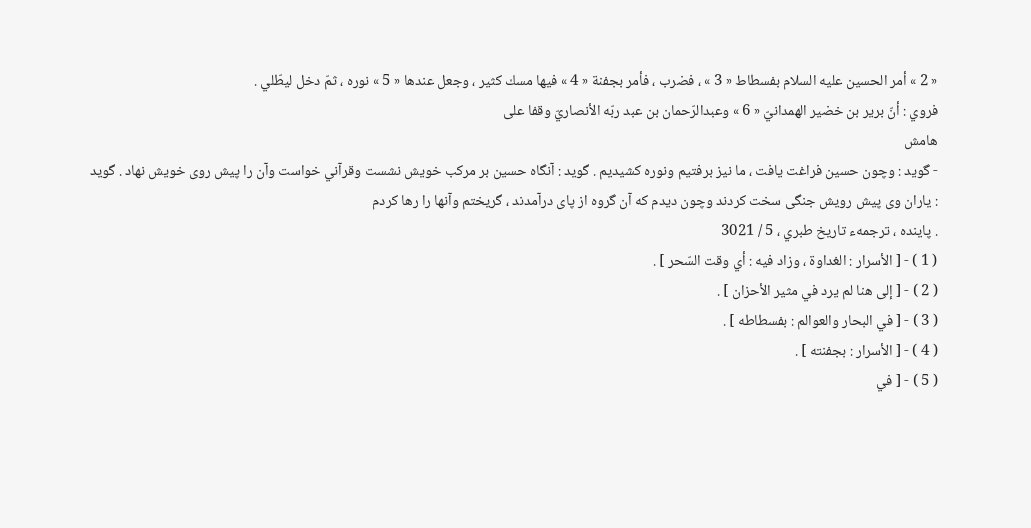« 2 » أمر الحسين عليه السلام بفسطاط « 3 » ، فضرب ، فأمر بجفنة « 4 » فيها مسك كثير ، وجعل عندها « 5 » نوره ، ثمّ دخل ليطّلي .
فروي : أنّ برير بن خضير الهمدانيّ « 6 » وعبدالرّحمان بن عبد ربّه الأنصاريّ وقفا على
هامش
- گويد : وچون حسين فراغت يافت ، ما نيز برفتيم ونوره كشيديم . گويد : آنگاه حسين بر مركب خويش نشست وقرآني خواست وآن را پيش روى خويش نهاد . گويد : ياران وى پيش رويش جنگى سخت كردند وچون ديدم كه آن گروه از پاى درآمدند ، گريختم وآنها را رها كردم
. پاينده ، ترجمهء تاريخ طبري ، 5 / 3021
( 1 ) - [ الأسرار : الغداوة ، وزاد فيه : أي وقت السّحر ] .
( 2 ) - [ إلى هنا لم يرد في مثير الأحزان ] .
( 3 ) - [ في البحار والعوالم : بفسطاطه ] .
( 4 ) - [ الأسرار : بجفنته ] .
( 5 ) - [ في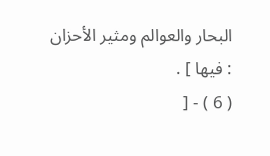البحار والعوالم ومثير الأحزان : فيها ] .
( 6 ) - [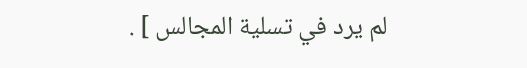لم يرد في تسلية المجالس ] .